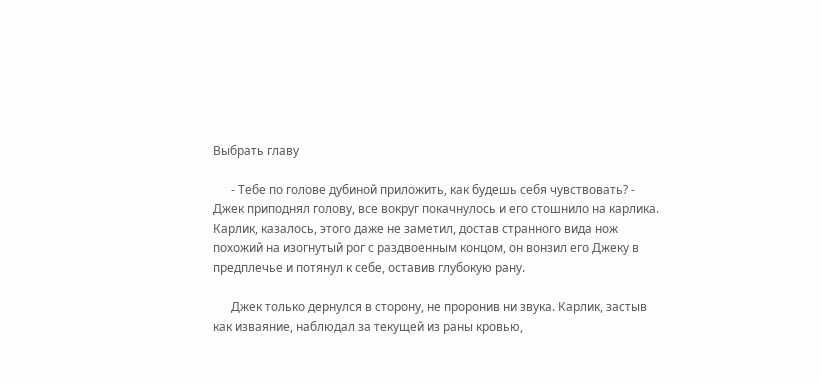Выбрать главу

      - Тебе по голове дубиной приложить, как будешь себя чувствовать? - Джек приподнял голову, все вокруг покачнулось и его стошнило на карлика. Карлик, казалось, этого даже не заметил, достав странного вида нож похожий на изогнутый рог с раздвоенным концом, он вонзил его Джеку в предплечье и потянул к себе, оставив глубокую рану.

      Джек только дернулся в сторону, не проронив ни звука. Карлик, застыв как изваяние, наблюдал за текущей из раны кровью,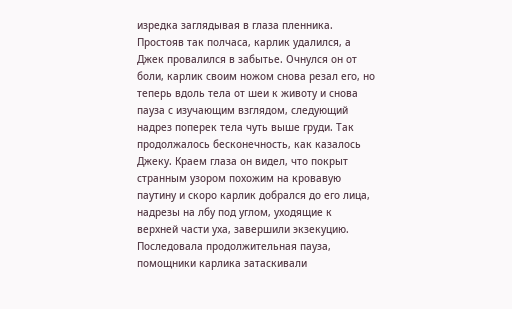изредка заглядывая в глаза пленника. Простояв так полчаса, карлик удалился, а Джек провалился в забытье. Очнулся он от боли, карлик своим ножом снова резал его, но теперь вдоль тела от шеи к животу и снова пауза с изучающим взглядом, следующий надрез поперек тела чуть выше груди. Так продолжалось бесконечность, как казалось Джеку. Краем глаза он видел, что покрыт странным узором похожим на кровавую паутину и скоро карлик добрался до его лица, надрезы на лбу под углом, уходящие к верхней части уха, завершили экзекуцию. Последовала продолжительная пауза, помощники карлика затаскивали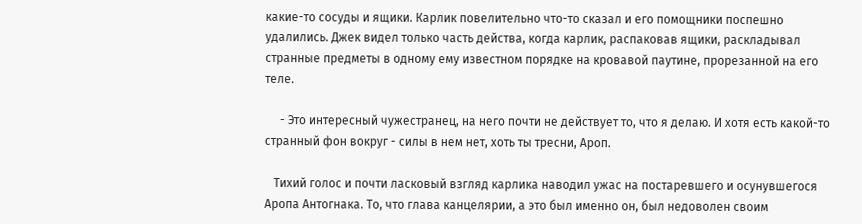какие-то сосуды и ящики. Карлик повелительно что-то сказал и его помощники поспешно удалились. Джек видел только часть действа, когда карлик, распаковав ящики, раскладывал странные предметы в одному ему известном порядке на кровавой паутине, прорезанной на его теле.

     - Это интересный чужестранец, на него почти не действует то, что я делаю. И хотя есть какой-то странный фон вокруг - силы в нем нет, хоть ты тресни, Ароп.

   Тихий голос и почти ласковый взгляд карлика наводил ужас на постаревшего и осунувшегося Аропа Антогнака. То, что глава канцелярии, а это был именно он, был недоволен своим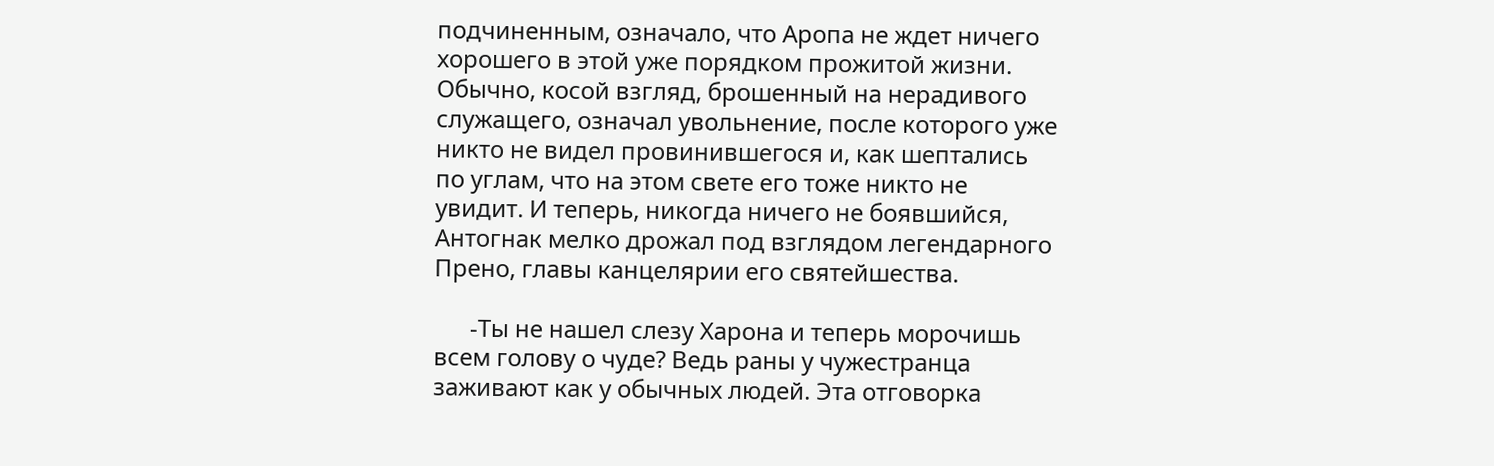подчиненным, означало, что Аропа не ждет ничего хорошего в этой уже порядком прожитой жизни. Обычно, косой взгляд, брошенный на нерадивого служащего, означал увольнение, после которого уже никто не видел провинившегося и, как шептались по углам, что на этом свете его тоже никто не увидит. И теперь, никогда ничего не боявшийся, Антогнак мелко дрожал под взглядом легендарного Прено, главы канцелярии его святейшества.

      -Ты не нашел слезу Харона и теперь морочишь всем голову о чуде? Ведь раны у чужестранца заживают как у обычных людей. Эта отговорка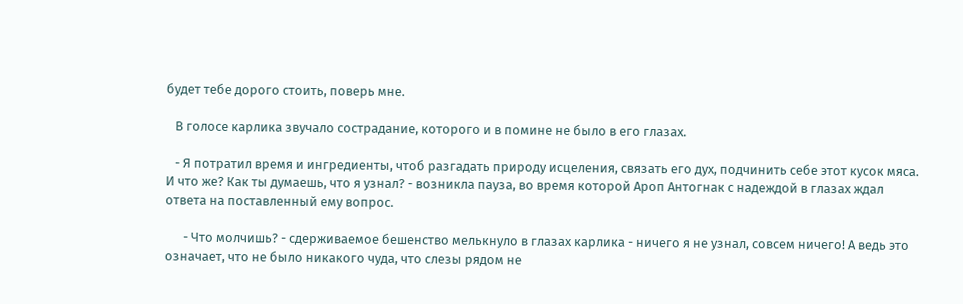будет тебе дорого стоить, поверь мне.

   В голосе карлика звучало сострадание, которого и в помине не было в его глазах.

   - Я потратил время и ингредиенты, чтоб разгадать природу исцеления, связать его дух, подчинить себе этот кусок мяса. И что же? Как ты думаешь, что я узнал? - возникла пауза, во время которой Ароп Антогнак с надеждой в глазах ждал ответа на поставленный ему вопрос.

      - Что молчишь? - сдерживаемое бешенство мелькнуло в глазах карлика - ничего я не узнал, совсем ничего! А ведь это означает, что не было никакого чуда, что слезы рядом не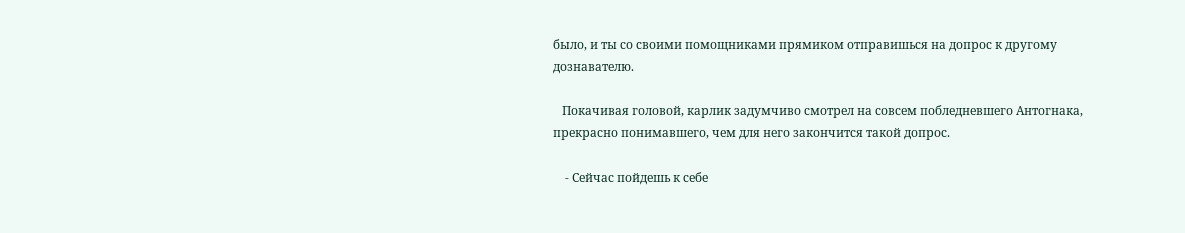было, и ты со своими помощниками прямиком отправишься на допрос к другому дознавателю.

   Покачивая головой, карлик задумчиво смотрел на совсем побледневшего Антогнака, прекрасно понимавшего, чем для него закончится такой допрос.

    - Сейчас пойдешь к себе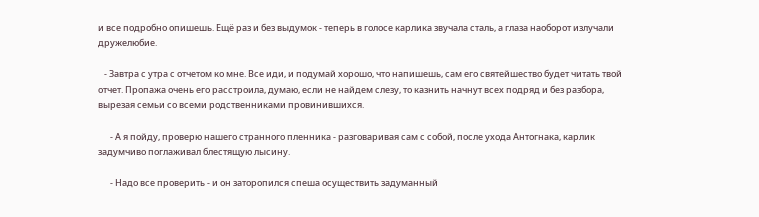и все подробно опишешь. Ещё раз и без выдумок - теперь в голосе карлика звучала сталь, а глаза наоборот излучали дружелюбие.

   - Завтра с утра с отчетом ко мне. Все иди, и подумай хорошо, что напишешь, сам его святейшество будет читать твой отчет. Пропажа очень его расстроила, думаю, если не найдем слезу, то казнить начнут всех подряд и без разбора, вырезая семьи со всеми родственниками провинившихся.

      - А я пойду, проверю нашего странного пленника - разговаривая сам с собой, после ухода Антогнака, карлик задумчиво поглаживал блестящую лысину.

      - Надо все проверить - и он заторопился спеша осуществить задуманный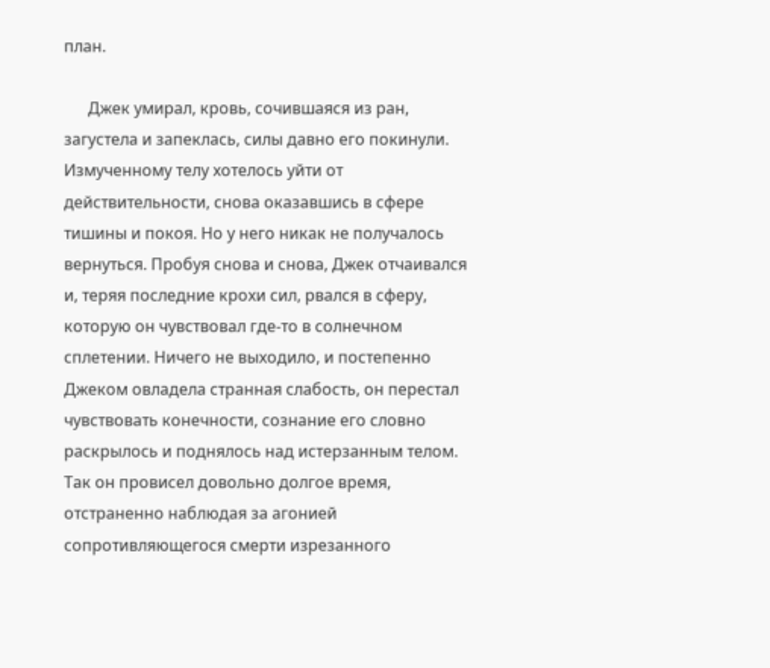план.

      Джек умирал, кровь, сочившаяся из ран, загустела и запеклась, силы давно его покинули. Измученному телу хотелось уйти от действительности, снова оказавшись в сфере тишины и покоя. Но у него никак не получалось вернуться. Пробуя снова и снова, Джек отчаивался и, теряя последние крохи сил, рвался в сферу, которую он чувствовал где-то в солнечном сплетении. Ничего не выходило, и постепенно Джеком овладела странная слабость, он перестал чувствовать конечности, сознание его словно раскрылось и поднялось над истерзанным телом. Так он провисел довольно долгое время, отстраненно наблюдая за агонией сопротивляющегося смерти изрезанного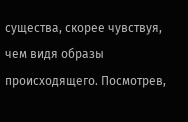существа, скорее чувствуя, чем видя образы происходящего. Посмотрев,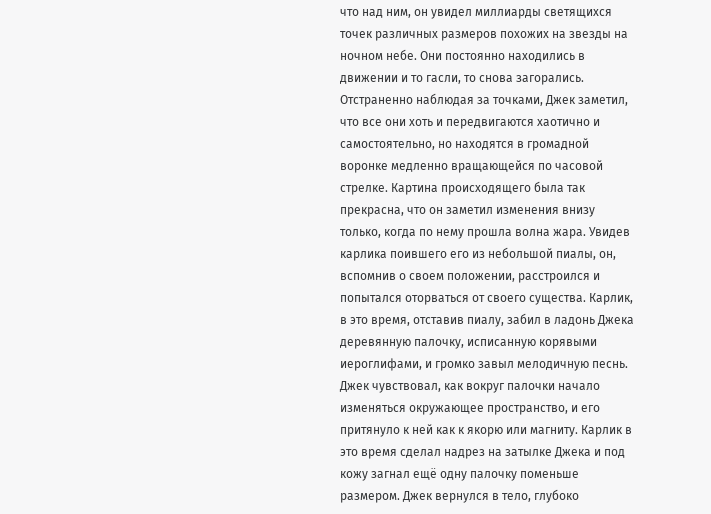что над ним, он увидел миллиарды светящихся точек различных размеров похожих на звезды на ночном небе. Они постоянно находились в движении и то гасли, то снова загорались. Отстраненно наблюдая за точками, Джек заметил, что все они хоть и передвигаются хаотично и самостоятельно, но находятся в громадной воронке медленно вращающейся по часовой стрелке. Картина происходящего была так прекрасна, что он заметил изменения внизу только, когда по нему прошла волна жара. Увидев карлика поившего его из небольшой пиалы, он, вспомнив о своем положении, расстроился и попытался оторваться от своего существа. Карлик, в это время, отставив пиалу, забил в ладонь Джека деревянную палочку, исписанную корявыми иероглифами, и громко завыл мелодичную песнь. Джек чувствовал, как вокруг палочки начало изменяться окружающее пространство, и его притянуло к ней как к якорю или магниту. Карлик в это время сделал надрез на затылке Джека и под кожу загнал ещё одну палочку поменьше размером. Джек вернулся в тело, глубоко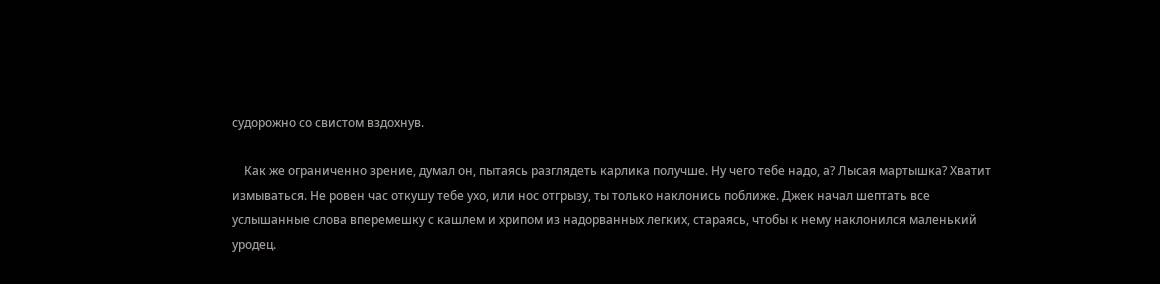судорожно со свистом вздохнув.

    Как же ограниченно зрение, думал он, пытаясь разглядеть карлика получше. Ну чего тебе надо, а? Лысая мартышка? Хватит измываться. Не ровен час откушу тебе ухо, или нос отгрызу, ты только наклонись поближе. Джек начал шептать все услышанные слова вперемешку с кашлем и хрипом из надорванных легких, стараясь, чтобы к нему наклонился маленький уродец.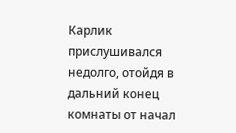Карлик прислушивался недолго, отойдя в дальний конец комнаты от начал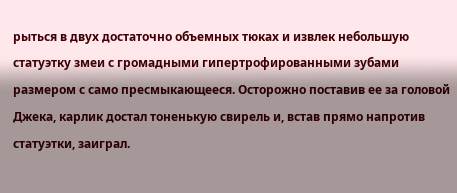рыться в двух достаточно объемных тюках и извлек небольшую статуэтку змеи с громадными гипертрофированными зубами размером с само пресмыкающееся. Осторожно поставив ее за головой Джека, карлик достал тоненькую свирель и, встав прямо напротив статуэтки, заиграл.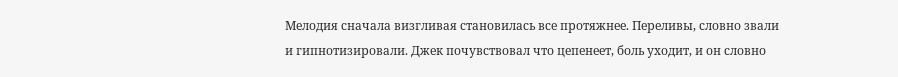Мелодия сначала визгливая становилась все протяжнее. Переливы, словно звали и гипнотизировали. Джек почувствовал что цепенеет, боль уходит, и он словно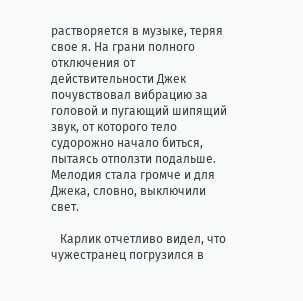растворяется в музыке, теряя свое я. На грани полного отключения от действительности Джек почувствовал вибрацию за головой и пугающий шипящий звук, от которого тело судорожно начало биться, пытаясь отползти подальше. Мелодия стала громче и для Джека, словно, выключили свет.

   Карлик отчетливо видел, что чужестранец погрузился в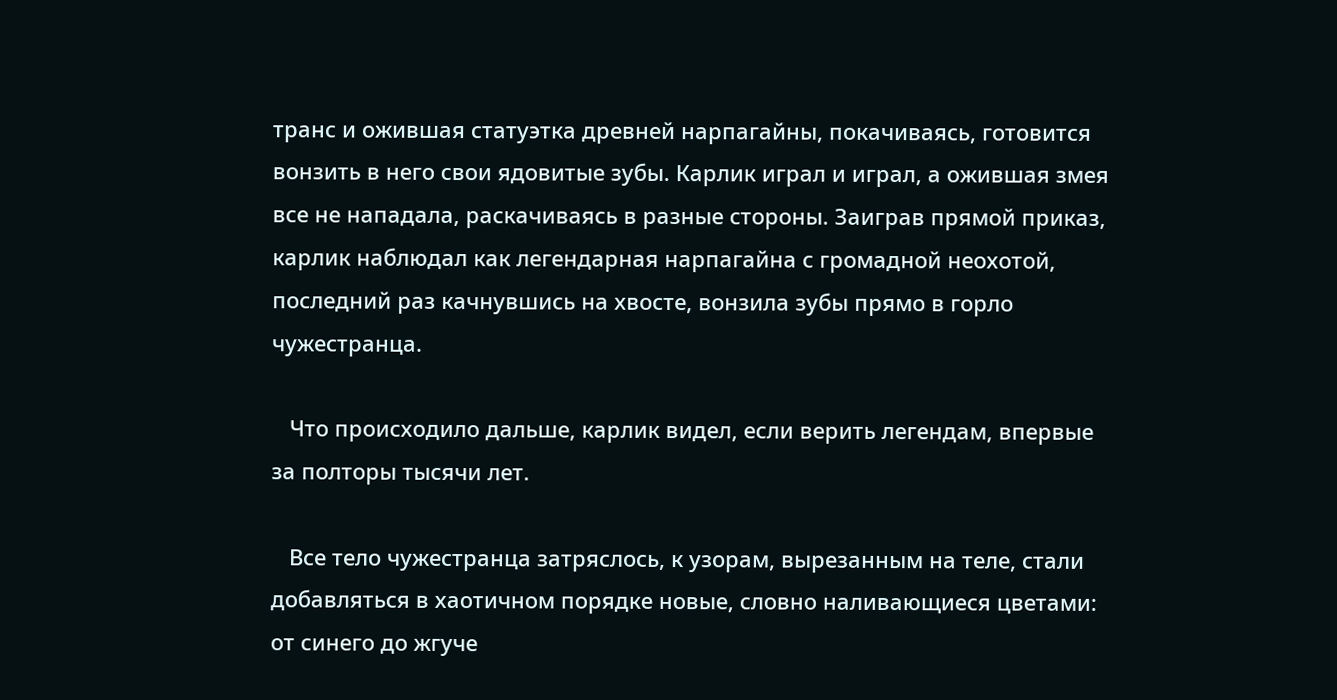транс и ожившая статуэтка древней нарпагайны, покачиваясь, готовится вонзить в него свои ядовитые зубы. Карлик играл и играл, а ожившая змея все не нападала, раскачиваясь в разные стороны. Заиграв прямой приказ, карлик наблюдал как легендарная нарпагайна с громадной неохотой, последний раз качнувшись на хвосте, вонзила зубы прямо в горло чужестранца.

   Что происходило дальше, карлик видел, если верить легендам, впервые за полторы тысячи лет.

   Все тело чужестранца затряслось, к узорам, вырезанным на теле, стали добавляться в хаотичном порядке новые, словно наливающиеся цветами: от синего до жгуче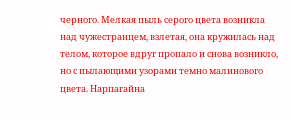черного. Мелкая пыль серого цвета возникла над чужестранцем, взлетая, она кружилась над телом, которое вдруг пропало и снова возникло, но с пылающими узорами темно малинового цвета. Нарпагайна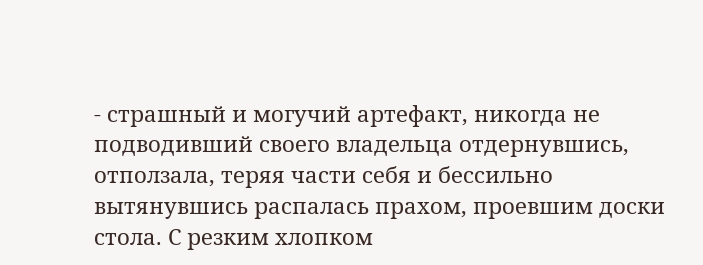- страшный и могучий артефакт, никогда не подводивший своего владельца отдернувшись, отползала, теряя части себя и бессильно вытянувшись распалась прахом, проевшим доски стола. С резким хлопком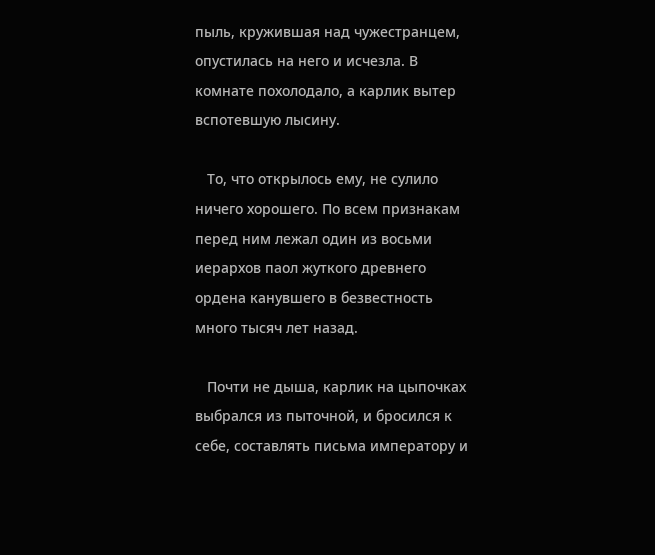пыль, кружившая над чужестранцем, опустилась на него и исчезла. В комнате похолодало, а карлик вытер вспотевшую лысину.

   То, что открылось ему, не сулило ничего хорошего. По всем признакам перед ним лежал один из восьми иерархов паол жуткого древнего ордена канувшего в безвестность много тысяч лет назад.

   Почти не дыша, карлик на цыпочках выбрался из пыточной, и бросился к себе, составлять письма императору и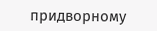придворному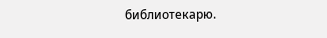библиотекарю.